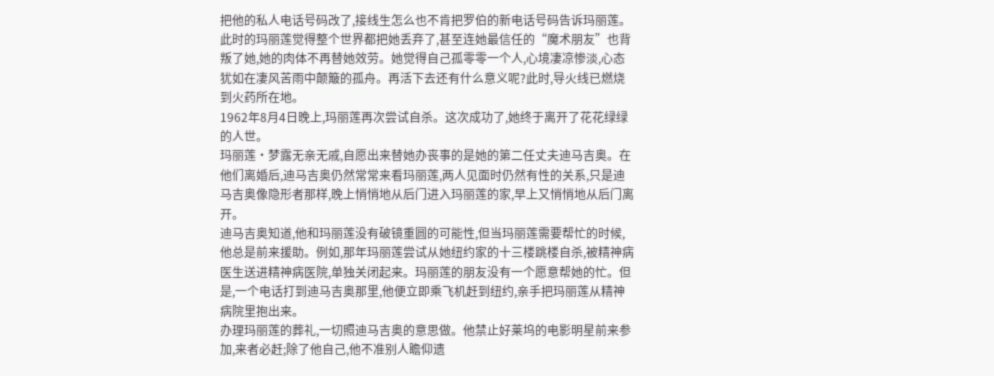把他的私人电话号码改了,接线生怎么也不肯把罗伯的新电话号码告诉玛丽莲。
此时的玛丽莲觉得整个世界都把她丢弃了,甚至连她最信任的“魔术朋友”也背叛了她,她的肉体不再替她效劳。她觉得自己孤零零一个人,心境凄凉惨淡,心态犹如在凄风苦雨中颠簸的孤舟。再活下去还有什么意义呢?此时,导火线已燃烧到火药所在地。
1962年8月4日晚上,玛丽莲再次尝试自杀。这次成功了,她终于离开了花花绿绿的人世。
玛丽莲·梦露无亲无戚,自愿出来替她办丧事的是她的第二任丈夫迪马吉奥。在他们离婚后,迪马吉奥仍然常常来看玛丽莲,两人见面时仍然有性的关系,只是迪马吉奥像隐形者那样,晚上悄悄地从后门进入玛丽莲的家,早上又悄悄地从后门离开。
迪马吉奥知道,他和玛丽莲没有破镜重圆的可能性,但当玛丽莲需要帮忙的时候,他总是前来援助。例如,那年玛丽莲尝试从她纽约家的十三楼跳楼自杀,被精神病医生送进精神病医院,单独关闭起来。玛丽莲的朋友没有一个愿意帮她的忙。但是,一个电话打到迪马吉奥那里,他便立即乘飞机赶到纽约,亲手把玛丽莲从精神病院里抱出来。
办理玛丽莲的葬礼,一切照迪马吉奥的意思做。他禁止好莱坞的电影明星前来参加,来者必赶;除了他自己,他不准别人瞻仰遗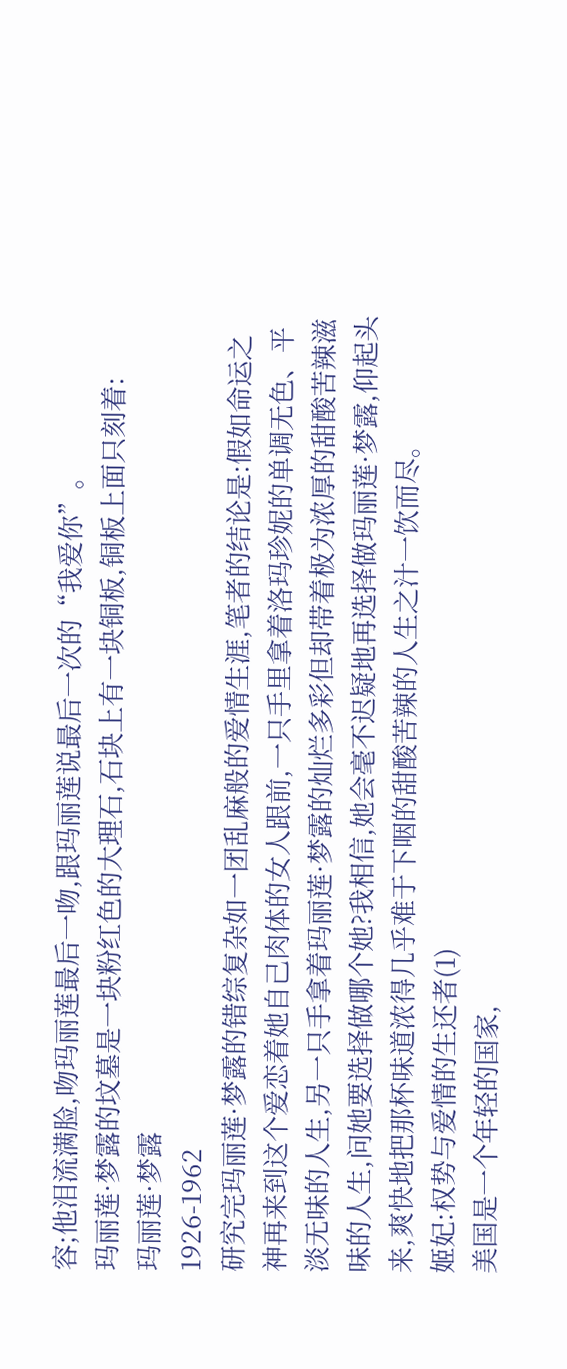容;他泪流满脸,吻玛丽莲最后一吻,跟玛丽莲说最后一次的“我爱你”。
玛丽莲·梦露的坟墓是一块粉红色的大理石,石块上有一块铜板,铜板上面只刻着:
玛丽莲·梦露
1926-1962
研究完玛丽莲·梦露的错综复杂如一团乱麻般的爱情生涯,笔者的结论是:假如命运之神再来到这个爱恋着她自己肉体的女人跟前,一只手里拿着洛玛珍妮的单调无色、平淡无味的人生,另一只手拿着玛丽莲·梦露的灿烂多彩但却带着极为浓厚的甜酸苦辣滋味的人生,问她要选择做哪个她?我相信,她会毫不迟疑地再选择做玛丽莲·梦露,仰起头来,爽快地把那杯味道浓得几乎难于下咽的甜酸苦辣的人生之汁一饮而尽。
姬妃:权势与爱情的生还者(1)
美国是一个年轻的国家,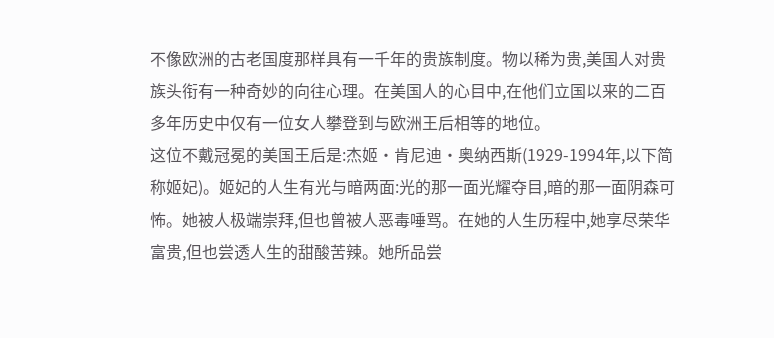不像欧洲的古老国度那样具有一千年的贵族制度。物以稀为贵,美国人对贵族头衔有一种奇妙的向往心理。在美国人的心目中,在他们立国以来的二百多年历史中仅有一位女人攀登到与欧洲王后相等的地位。
这位不戴冠冕的美国王后是:杰姬·肯尼迪·奥纳西斯(1929-1994年,以下简称姬妃)。姬妃的人生有光与暗两面:光的那一面光耀夺目,暗的那一面阴森可怖。她被人极端崇拜,但也曾被人恶毒唾骂。在她的人生历程中,她享尽荣华富贵,但也尝透人生的甜酸苦辣。她所品尝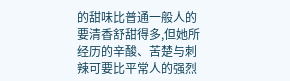的甜味比普通一般人的要清香舒甜得多,但她所经历的辛酸、苦楚与刺辣可要比平常人的强烈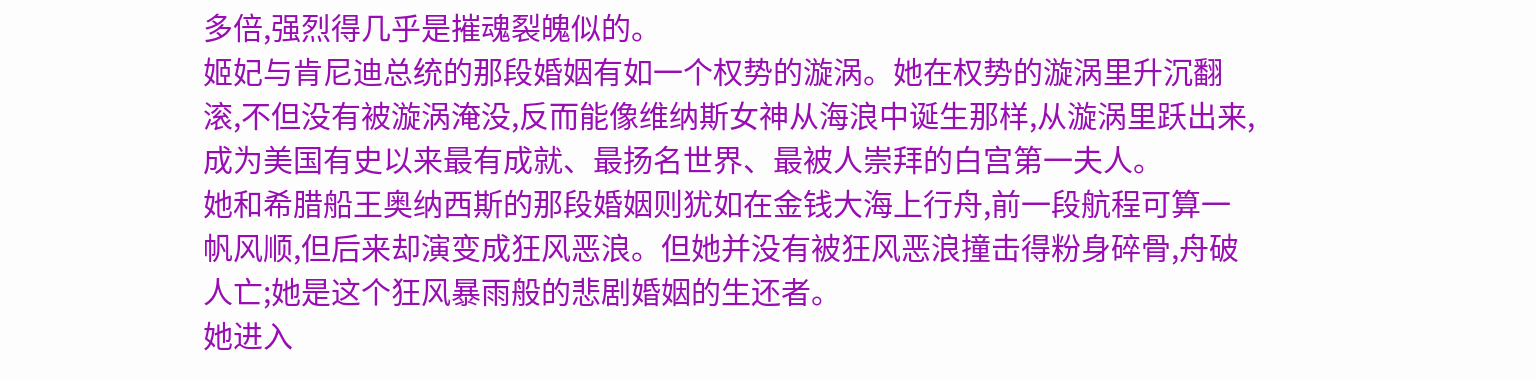多倍,强烈得几乎是摧魂裂魄似的。
姬妃与肯尼迪总统的那段婚姻有如一个权势的漩涡。她在权势的漩涡里升沉翻滚,不但没有被漩涡淹没,反而能像维纳斯女神从海浪中诞生那样,从漩涡里跃出来,成为美国有史以来最有成就、最扬名世界、最被人崇拜的白宫第一夫人。
她和希腊船王奥纳西斯的那段婚姻则犹如在金钱大海上行舟,前一段航程可算一帆风顺,但后来却演变成狂风恶浪。但她并没有被狂风恶浪撞击得粉身碎骨,舟破人亡;她是这个狂风暴雨般的悲剧婚姻的生还者。
她进入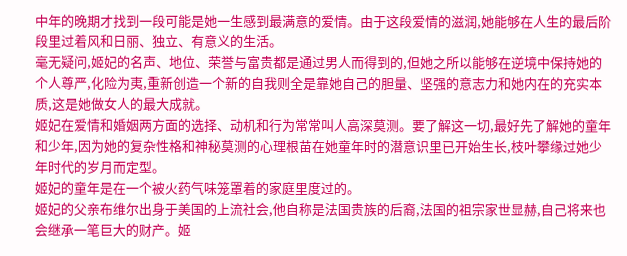中年的晚期才找到一段可能是她一生感到最满意的爱情。由于这段爱情的滋润,她能够在人生的最后阶段里过着风和日丽、独立、有意义的生活。
毫无疑问,姬妃的名声、地位、荣誉与富贵都是通过男人而得到的,但她之所以能够在逆境中保持她的个人尊严,化险为夷,重新创造一个新的自我则全是靠她自己的胆量、坚强的意志力和她内在的充实本质,这是她做女人的最大成就。
姬妃在爱情和婚姻两方面的选择、动机和行为常常叫人高深莫测。要了解这一切,最好先了解她的童年和少年,因为她的复杂性格和神秘莫测的心理根苗在她童年时的潜意识里已开始生长,枝叶攀缘过她少年时代的岁月而定型。
姬妃的童年是在一个被火药气味笼罩着的家庭里度过的。
姬妃的父亲布维尔出身于美国的上流社会,他自称是法国贵族的后裔,法国的祖宗家世显赫,自己将来也会继承一笔巨大的财产。姬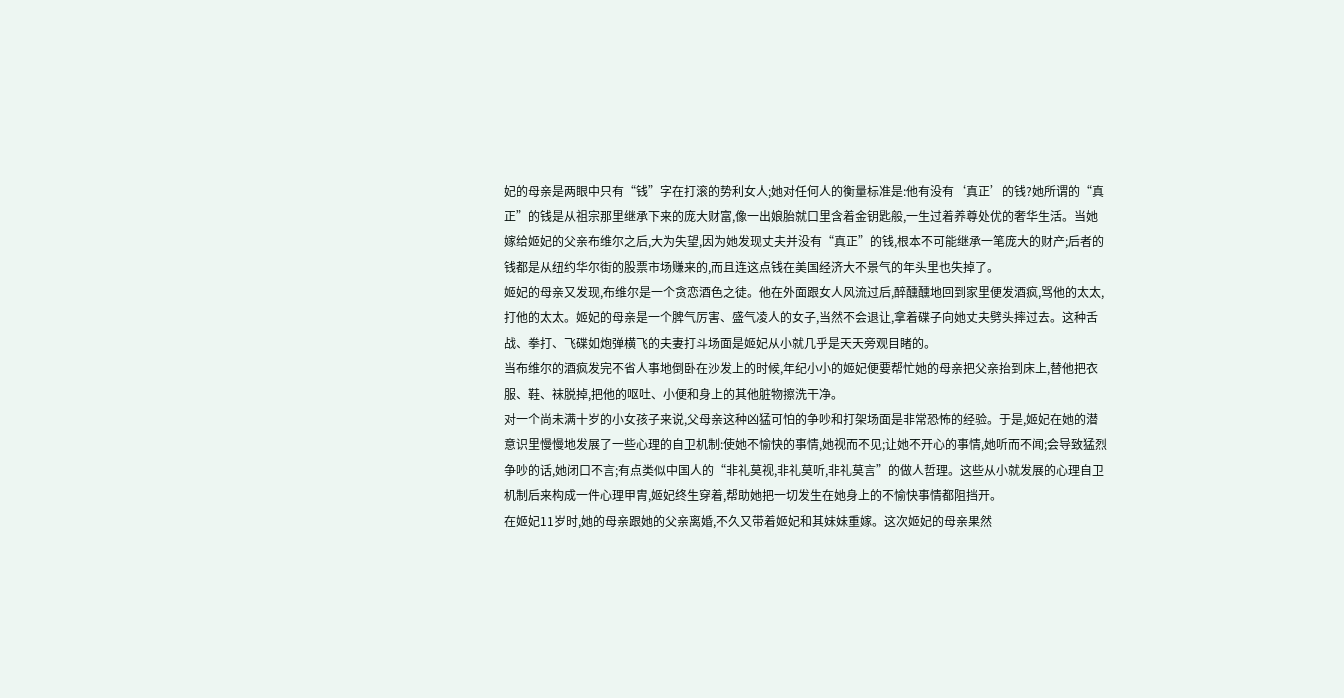妃的母亲是两眼中只有“钱”字在打滚的势利女人;她对任何人的衡量标准是:他有没有‘真正’的钱?她所谓的“真正”的钱是从祖宗那里继承下来的庞大财富,像一出娘胎就口里含着金钥匙般,一生过着养尊处优的奢华生活。当她嫁给姬妃的父亲布维尔之后,大为失望,因为她发现丈夫并没有“真正”的钱,根本不可能继承一笔庞大的财产;后者的钱都是从纽约华尔街的股票市场赚来的,而且连这点钱在美国经济大不景气的年头里也失掉了。
姬妃的母亲又发现,布维尔是一个贪恋酒色之徒。他在外面跟女人风流过后,醉醺醺地回到家里便发酒疯,骂他的太太,打他的太太。姬妃的母亲是一个脾气厉害、盛气凌人的女子,当然不会退让,拿着碟子向她丈夫劈头摔过去。这种舌战、拳打、飞碟如炮弹横飞的夫妻打斗场面是姬妃从小就几乎是天天旁观目睹的。
当布维尔的酒疯发完不省人事地倒卧在沙发上的时候,年纪小小的姬妃便要帮忙她的母亲把父亲抬到床上,替他把衣服、鞋、袜脱掉,把他的呕吐、小便和身上的其他脏物擦洗干净。
对一个尚未满十岁的小女孩子来说,父母亲这种凶猛可怕的争吵和打架场面是非常恐怖的经验。于是,姬妃在她的潜意识里慢慢地发展了一些心理的自卫机制:使她不愉快的事情,她视而不见;让她不开心的事情,她听而不闻;会导致猛烈争吵的话,她闭口不言;有点类似中国人的“非礼莫视,非礼莫听,非礼莫言”的做人哲理。这些从小就发展的心理自卫机制后来构成一件心理甲胄,姬妃终生穿着,帮助她把一切发生在她身上的不愉快事情都阻挡开。
在姬妃11岁时,她的母亲跟她的父亲离婚,不久又带着姬妃和其妹妹重嫁。这次姬妃的母亲果然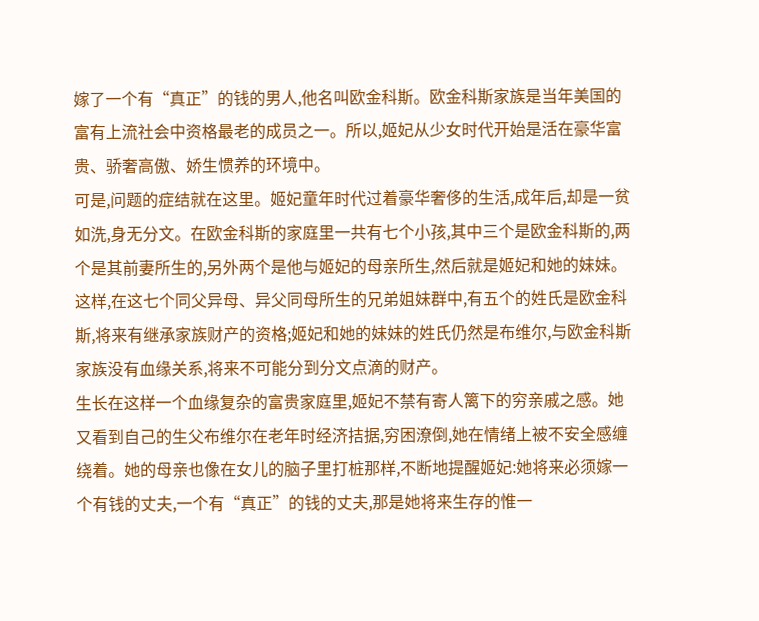嫁了一个有“真正”的钱的男人,他名叫欧金科斯。欧金科斯家族是当年美国的富有上流社会中资格最老的成员之一。所以,姬妃从少女时代开始是活在豪华富贵、骄奢高傲、娇生惯养的环境中。
可是,问题的症结就在这里。姬妃童年时代过着豪华奢侈的生活,成年后,却是一贫如洗,身无分文。在欧金科斯的家庭里一共有七个小孩,其中三个是欧金科斯的,两个是其前妻所生的,另外两个是他与姬妃的母亲所生,然后就是姬妃和她的妹妹。这样,在这七个同父异母、异父同母所生的兄弟姐妹群中,有五个的姓氏是欧金科斯,将来有继承家族财产的资格;姬妃和她的妹妹的姓氏仍然是布维尔,与欧金科斯家族没有血缘关系,将来不可能分到分文点滴的财产。
生长在这样一个血缘复杂的富贵家庭里,姬妃不禁有寄人篱下的穷亲戚之感。她又看到自己的生父布维尔在老年时经济拮据,穷困潦倒,她在情绪上被不安全感缠绕着。她的母亲也像在女儿的脑子里打桩那样,不断地提醒姬妃:她将来必须嫁一个有钱的丈夫,一个有“真正”的钱的丈夫,那是她将来生存的惟一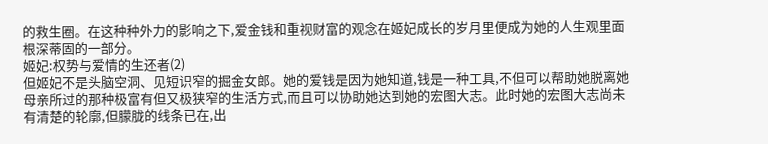的救生圈。在这种种外力的影响之下,爱金钱和重视财富的观念在姬妃成长的岁月里便成为她的人生观里面根深蒂固的一部分。
姬妃:权势与爱情的生还者(2)
但姬妃不是头脑空洞、见短识窄的掘金女郎。她的爱钱是因为她知道,钱是一种工具,不但可以帮助她脱离她母亲所过的那种极富有但又极狭窄的生活方式,而且可以协助她达到她的宏图大志。此时她的宏图大志尚未有清楚的轮廓,但朦胧的线条已在,出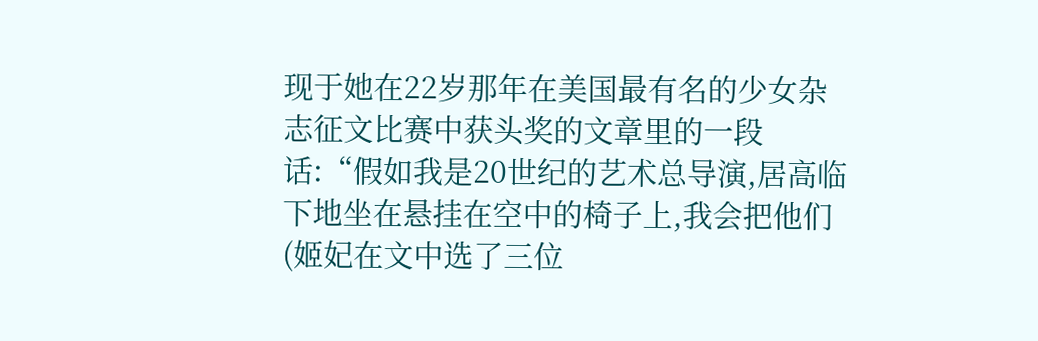现于她在22岁那年在美国最有名的少女杂志征文比赛中获头奖的文章里的一段话:“假如我是20世纪的艺术总导演,居高临下地坐在悬挂在空中的椅子上,我会把他们(姬妃在文中选了三位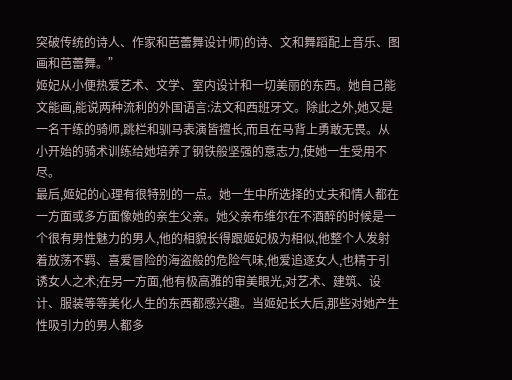突破传统的诗人、作家和芭蕾舞设计师)的诗、文和舞蹈配上音乐、图画和芭蕾舞。”
姬妃从小便热爱艺术、文学、室内设计和一切美丽的东西。她自己能文能画,能说两种流利的外国语言:法文和西班牙文。除此之外,她又是一名干练的骑师,跳栏和驯马表演皆擅长,而且在马背上勇敢无畏。从小开始的骑术训练给她培养了钢铁般坚强的意志力,使她一生受用不尽。
最后,姬妃的心理有很特别的一点。她一生中所选择的丈夫和情人都在一方面或多方面像她的亲生父亲。她父亲布维尔在不酒醉的时候是一个很有男性魅力的男人,他的相貌长得跟姬妃极为相似,他整个人发射着放荡不羁、喜爱冒险的海盗般的危险气味,他爱追逐女人,也精于引诱女人之术;在另一方面,他有极高雅的审美眼光,对艺术、建筑、设计、服装等等美化人生的东西都感兴趣。当姬妃长大后,那些对她产生性吸引力的男人都多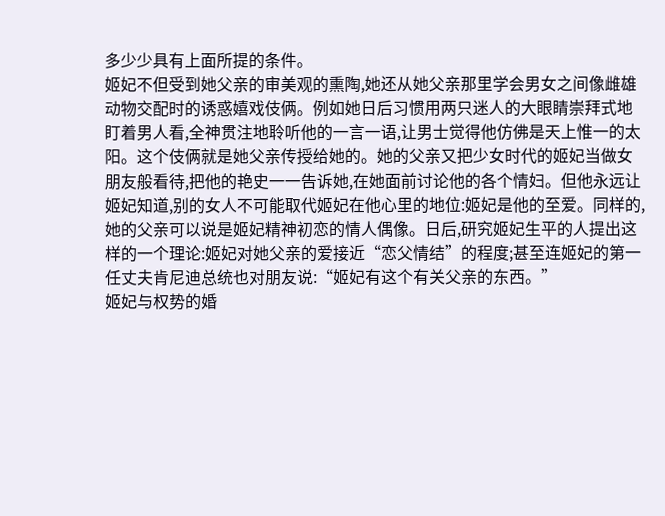多少少具有上面所提的条件。
姬妃不但受到她父亲的审美观的熏陶,她还从她父亲那里学会男女之间像雌雄动物交配时的诱惑嬉戏伎俩。例如她日后习惯用两只迷人的大眼睛崇拜式地盯着男人看,全神贯注地聆听他的一言一语,让男士觉得他仿佛是天上惟一的太阳。这个伎俩就是她父亲传授给她的。她的父亲又把少女时代的姬妃当做女朋友般看待,把他的艳史一一告诉她,在她面前讨论他的各个情妇。但他永远让姬妃知道,别的女人不可能取代姬妃在他心里的地位:姬妃是他的至爱。同样的,她的父亲可以说是姬妃精神初恋的情人偶像。日后,研究姬妃生平的人提出这样的一个理论:姬妃对她父亲的爱接近“恋父情结”的程度;甚至连姬妃的第一任丈夫肯尼迪总统也对朋友说:“姬妃有这个有关父亲的东西。”
姬妃与权势的婚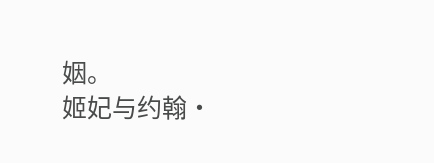姻。
姬妃与约翰·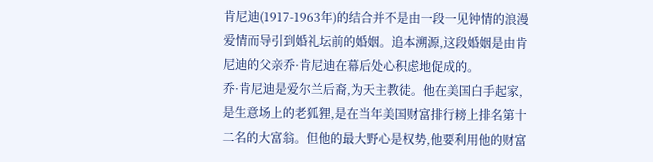肯尼迪(1917-1963年)的结合并不是由一段一见钟情的浪漫爱情而导引到婚礼坛前的婚姻。追本溯源,这段婚姻是由肯尼迪的父亲乔·肯尼迪在幕后处心积虑地促成的。
乔·肯尼迪是爱尔兰后裔,为天主教徒。他在美国白手起家,是生意场上的老狐狸,是在当年美国财富排行耪上排名第十二名的大富翁。但他的最大野心是权势,他要利用他的财富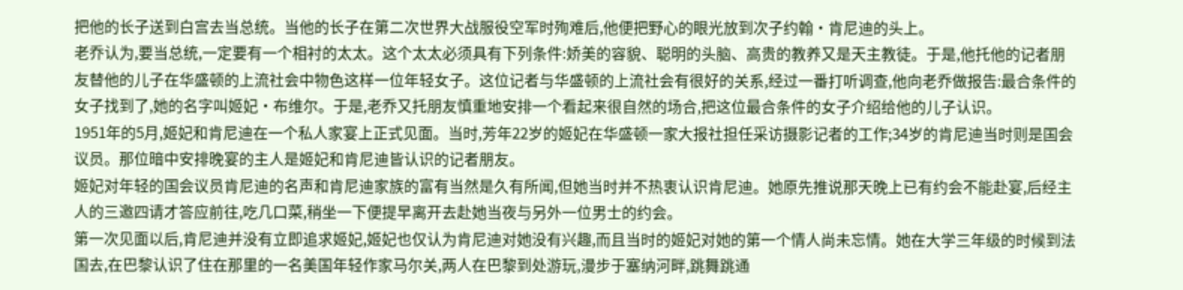把他的长子送到白宫去当总统。当他的长子在第二次世界大战服役空军时殉难后,他便把野心的眼光放到次子约翰·肯尼迪的头上。
老乔认为,要当总统,一定要有一个相衬的太太。这个太太必须具有下列条件:娇美的容貌、聪明的头脑、高贵的教养又是天主教徒。于是,他托他的记者朋友替他的儿子在华盛顿的上流社会中物色这样一位年轻女子。这位记者与华盛顿的上流社会有很好的关系,经过一番打听调查,他向老乔做报告:最合条件的女子找到了,她的名字叫姬妃·布维尔。于是,老乔又托朋友慎重地安排一个看起来很自然的场合,把这位最合条件的女子介绍给他的儿子认识。
1951年的5月,姬妃和肯尼迪在一个私人家宴上正式见面。当时,芳年22岁的姬妃在华盛顿一家大报社担任采访摄影记者的工作;34岁的肯尼迪当时则是国会议员。那位暗中安排晚宴的主人是姬妃和肯尼迪皆认识的记者朋友。
姬妃对年轻的国会议员肯尼迪的名声和肯尼迪家族的富有当然是久有所闻,但她当时并不热衷认识肯尼迪。她原先推说那天晚上已有约会不能赴宴,后经主人的三邀四请才答应前往,吃几口菜,稍坐一下便提早离开去赴她当夜与另外一位男士的约会。
第一次见面以后,肯尼迪并没有立即追求姬妃,姬妃也仅认为肯尼迪对她没有兴趣,而且当时的姬妃对她的第一个情人尚未忘情。她在大学三年级的时候到法国去,在巴黎认识了住在那里的一名美国年轻作家马尔关,两人在巴黎到处游玩,漫步于塞纳河畔,跳舞跳通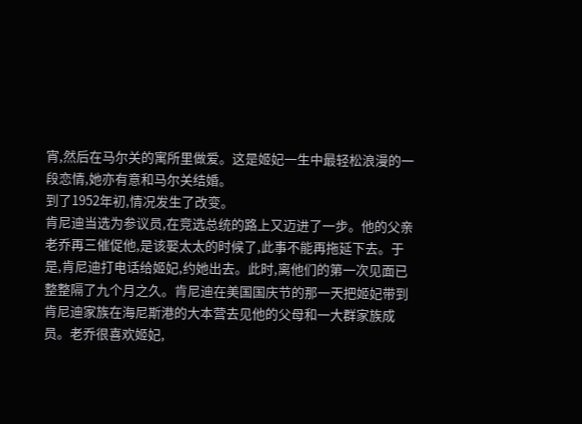宵,然后在马尔关的寓所里做爱。这是姬妃一生中最轻松浪漫的一段恋情,她亦有意和马尔关结婚。
到了1952年初,情况发生了改变。
肯尼迪当选为参议员,在竞选总统的路上又迈进了一步。他的父亲老乔再三催促他,是该娶太太的时候了,此事不能再拖延下去。于是,肯尼迪打电话给姬妃,约她出去。此时,离他们的第一次见面已整整隔了九个月之久。肯尼迪在美国国庆节的那一天把姬妃带到肯尼迪家族在海尼斯港的大本营去见他的父母和一大群家族成员。老乔很喜欢姬妃,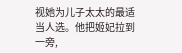视她为儿子太太的最适当人选。他把姬妃拉到一旁,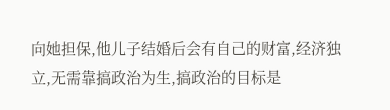向她担保,他儿子结婚后会有自己的财富,经济独立,无需靠搞政治为生,搞政治的目标是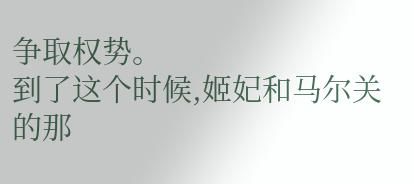争取权势。
到了这个时候,姬妃和马尔关的那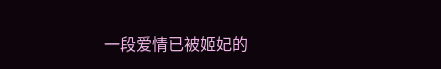一段爱情已被姬妃的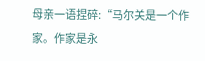母亲一语捏碎:“马尔关是一个作家。作家是永